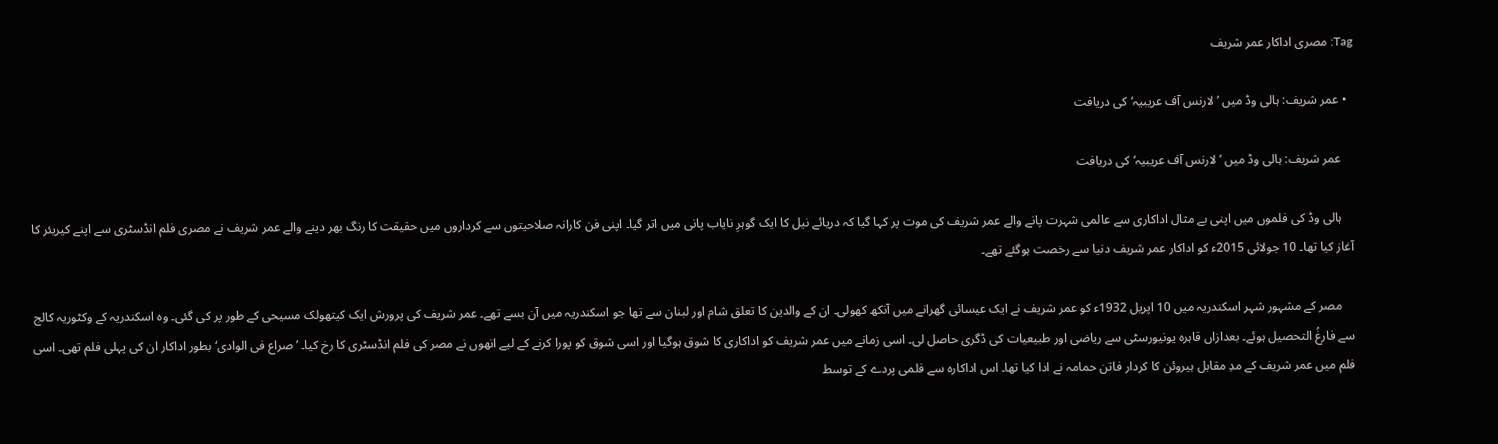Tag: مصری اداکار عمر شریف

  • عمر شریف: ہالی وڈ میں‌ ’لارنس آف عریبیہ‘ کی دریافت

    عمر شریف: ہالی وڈ میں‌ ’لارنس آف عریبیہ‘ کی دریافت

    ہالی وڈ کی فلموں میں اپنی بے مثال اداکاری سے عالمی شہرت پانے والے عمر شریف کی موت پر کہا گیا کہ دریائے نیل کا ایک گوہرِ نایاب پانی میں اتر گیا۔ اپنی فن کارانہ صلاحیتوں‌ سے کرداروں میں حقیقت کا رنگ بھر دینے والے عمر شریف نے مصری فلم انڈسٹری سے اپنے کیریئر کا آغاز کیا تھا۔ 10 جولائی 2015ء کو اداکار عمر شریف دنیا سے رخصت ہوگئے تھے۔

    مصر کے مشہور شہر اسکندریہ میں 10 اپریل 1932ء کو عمر شریف نے ایک عیسائی گھرانے میں آنکھ کھولی۔ ان کے والدین کا تعلق شام اور لبنان سے تھا جو اسکندریہ میں آن بسے تھے۔ عمر شریف کی پرورش ایک کیتھولک مسیحی کے طور پر کی گئی۔ وہ اسکندریہ کے وکٹوریہ کالج سے فارغُ التحصیل ہوئے۔ بعدازاں قاہرہ یونیورسٹی سے ریاضی اور طبیعیات کی ڈگری حاصل لی۔ اسی زمانے میں عمر شریف کو اداکاری کا شوق ہوگیا اور اسی شوق کو پورا کرنے کے لیے انھوں نے مصر کی فلم انڈسٹری کا رخ کیا۔ ’صراع فی الوادی‘ بطور اداکار ان کی پہلی فلم تھی۔ اسی فلم میں عمر شریف کے مدِ مقابل ہیروئن کا کردار فاتن حمامہ نے ادا کیا تھا۔ اس اداکارہ سے فلمی پردے کے توسط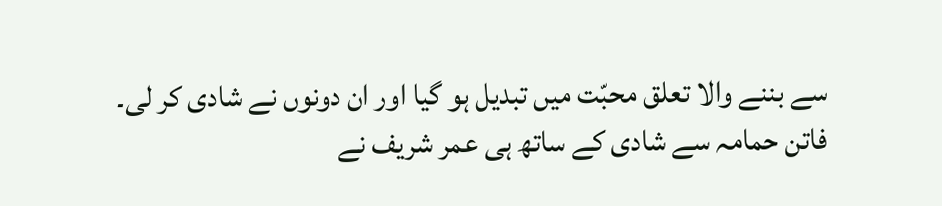سے بننے والا تعلق محبّت میں تبدیل ہو گیا اور ان دونوں نے شادی کر لی۔ فاتن حمامہ سے شادی کے ساتھ ہی عمر شریف نے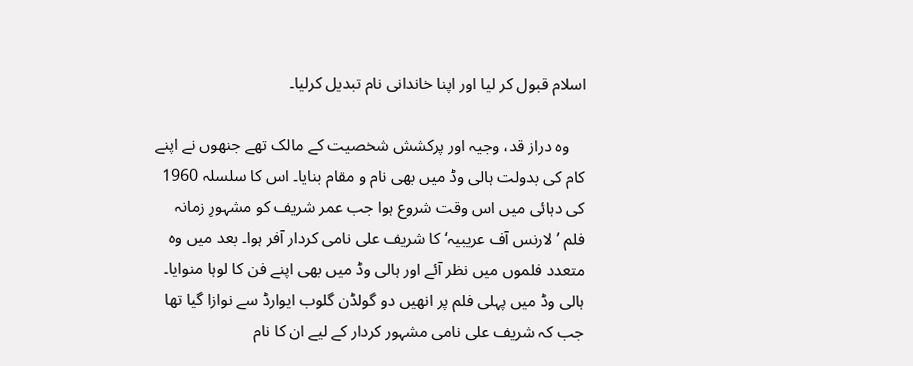اسلام قبول کر لیا اور اپنا خاندانی نام تبدیل کرلیا۔

    وہ دراز قد، وجیہ اور پرکشش شخصیت کے مالک تھے جنھوں نے اپنے کام کی بدولت ہالی وڈ میں بھی نام و مقام بنایا۔ اس کا سلسلہ 1960 کی دہائی میں اس وقت شروع ہوا جب عمر شریف کو مشہورِ زمانہ فلم ’لارنس آف عریبیہ‘ کا شریف علی نامی کردار آفر ہوا۔ بعد میں وہ متعدد فلموں‌ میں نظر آئے اور ہالی وڈ میں بھی اپنے فن کا لوہا منوایا۔ ہالی وڈ میں پہلی فلم پر انھیں دو گولڈن گلوب ایوارڈ سے نوازا گیا تھا جب کہ شریف علی نامی مشہور کردار کے لیے ان کا نام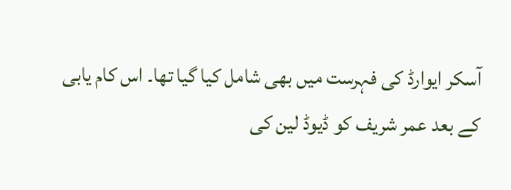آسکر ایوارڈ کی فہرست میں بھی شامل کیا گیا تھا۔ اس کام یابی کے بعد عمر شریف کو ڈیوڈ لین کی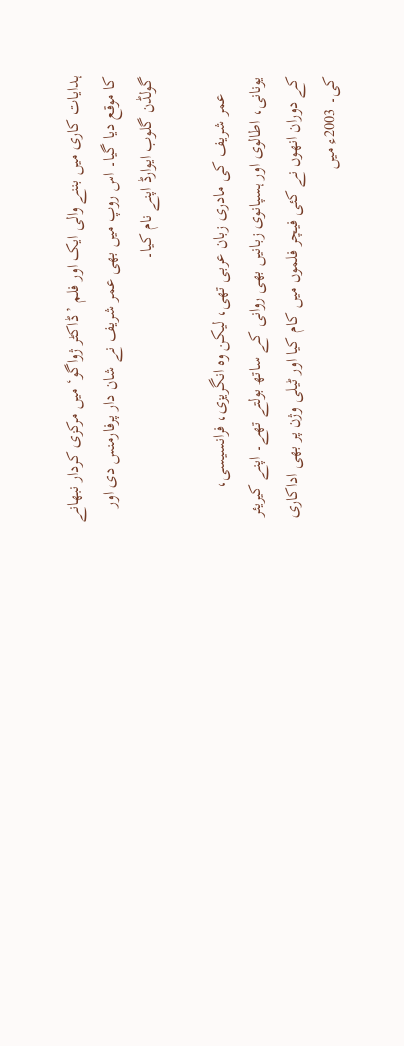ہدایات کاری میں بننے والی ایک اور فلم ’ڈاکٹر ژواگو‘ میں مرکزی کردار نبھانے کا موقع دیا گیا۔ اس روپ میں بھی عمر شریف نے شان دار پرفارمنس دی اور گولڈن گلوب ایوارڈ اپنے نام کیا۔

    عمر شریف کی مادری زبان عربی تھی، لیکن وہ انگریزی، فرانسیسی، یونانی، اطالوی اور ہسپانوی زبانیں بھی روانی کے ساتھ بولتے تھے۔ اپنے کیریئر کے دوران انھوں نے کئی فیچر فلموں میں کام کیا اور ٹیلی وژن پر بھی اداکاری کی۔ 2003ء میں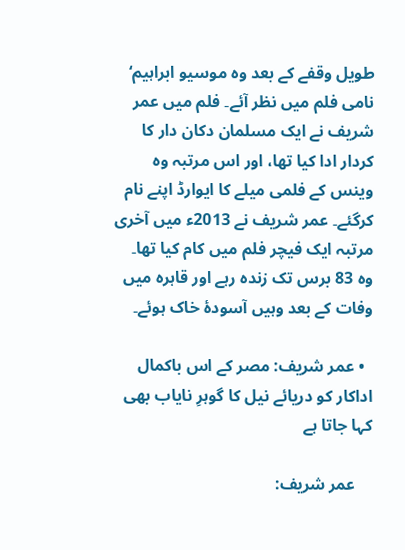طویل وقفے کے بعد وہ موسیو ابراہیم‘ نامی فلم میں نظر آئے۔ فلم میں عمر شریف نے ایک مسلمان دکان دار کا کردار ادا کیا تھا، اور اس مرتبہ وہ وینس کے فلمی میلے کا ایوارڈ اپنے نام کرگئے۔ عمر شریف نے 2013ء میں آخری مرتبہ ایک فیچر فلم میں کام کیا تھا۔ وہ 83 برس تک زندہ رہے اور قاہرہ میں وفات کے بعد وہیں آسودۂ خاک ہوئے۔

  • عمر شریف: مصر کے اس باکمال اداکار کو دریائے نیل کا گوہرِ‌ نایاب بھی کہا جاتا ہے

    عمر شریف: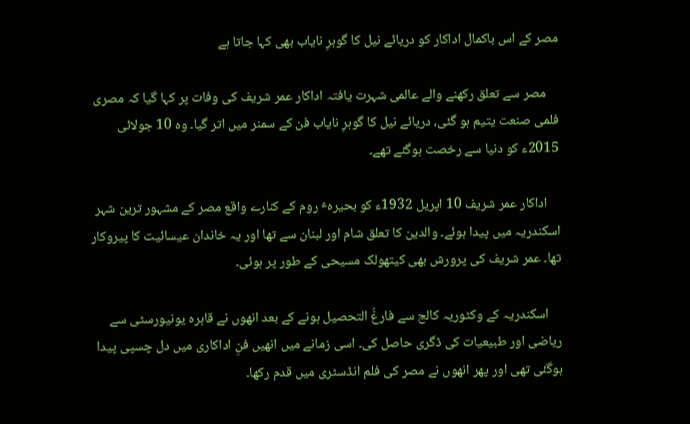مصر کے اس باکمال اداکار کو دریائے نیل کا گوہرِ‌ نایاب بھی کہا جاتا ہے

    مصر سے تعلق رکھنے والے عالمی شہرت یافتہ اداکار عمر شریف کی وفات پر کہا گیا کہ مصری فلمی صنعت یتیم ہو گئی، دریائے نیل کا گوہرِ نایاب فن کے سمنر میں‌ اتر گیا۔ وہ 10 جولائی 2015ء کو دنیا سے رخصت ہوگئے تھے۔

    اداکار عمر شریف 10 اپریل 1932ء کو بحیرہٴ روم کے کنارے واقع مصر کے مشہور ترین شہر اسکندریہ میں پیدا ہوئے۔ والدین کا تعلق شام اور لبنان سے تھا اور یہ خاندان عیسائیت کا پیروکار تھا۔ عمر شریف کی پرورش بھی کیتھولک مسیحی کے طور پر ہوئی۔

    اسکندریہ کے وکٹوریہ کالج سے فارغُ التحصیل ہونے کے بعد انھوں نے قاہرہ یونیورسٹی سے ریاضی اور طبیعیات کی ڈگری حاصل کی۔ اسی زمانے میں انھیں‌ فنِ اداکاری میں دل چسپی پیدا ہوگئی تھی اور پھر انھوں نے مصر کی فلم انڈسٹری میں‌ قدم رکھا۔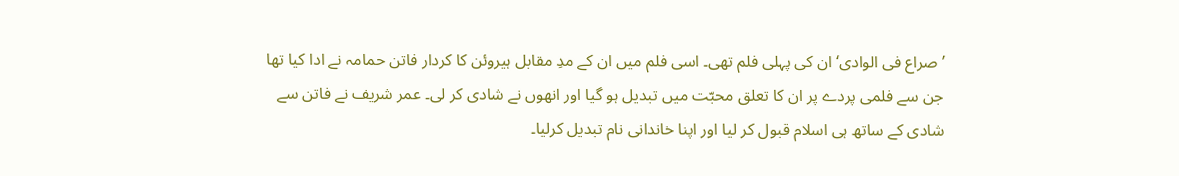’صراع فی الوادی‘ ان کی پہلی فلم تھی۔ اسی فلم میں ان کے مدِ مقابل ہیروئن کا کردار فاتن حمامہ نے ادا کیا تھا جن سے فلمی پردے پر ان کا تعلق محبّت میں تبدیل ہو گیا اور انھوں نے شادی کر لی۔ عمر شریف نے فاتن سے شادی کے ساتھ ہی اسلام قبول کر لیا اور اپنا خاندانی نام تبدیل کرلیا۔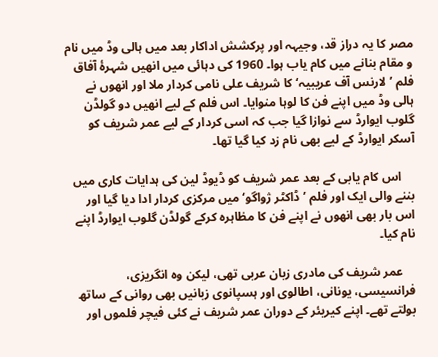مصر کا یہ دراز قد، وجیہہ اور پرکشش اداکار بعد میں ہالی وڈ میں نام و مقام بنانے میں کام یاب ہوا۔ 1960 کی دہائی میں انھیں شہرۂ آفاق فلم ’لارنس آف عریبیہ‘ کا شریف علی نامی کردار ملا اور انھوں نے ہالی وڈ میں اپنے فن کا لوہا منوایا۔ اس فلم کے لیے انھیں دو گولڈن گلوب ایوارڈ سے نوازا گیا جب کہ اسی کردار کے لیے عمر شریف کو آسکر ایوارڈ کے لیے بھی نام زد کیا گیا تھا۔

    اس کام یابی کے بعد عمر شریف کو ڈیوڈ لین کی ہدایات کاری میں بننے والی ایک اور فلم ’ڈاکٹر ژواگو‘ میں مرکزی کردار ادا دیا گیا اور اس بار بھی انھوں نے اپنے فن کا مظاہرہ کرکے گولڈن گلوب ایوارڈ اپنے نام کیا۔

    عمر شریف کی مادری زبان عربی تھی، لیکن وہ انگریزی، فرانسیسی، یونانی، اطالوی اور ہسپانوی زبانیں بھی روانی کے ساتھ بولتے تھے۔ اپنے کیریئر کے دوران عمر شریف نے کئی فیچر فلموں اور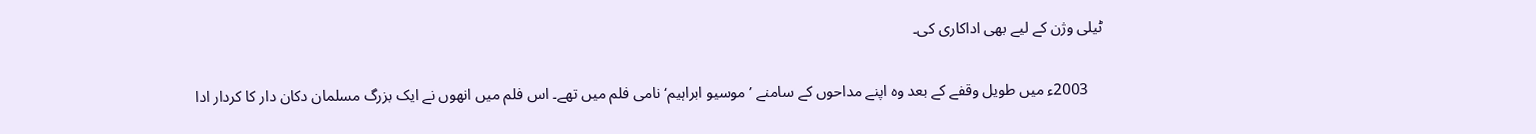ٹیلی وژن کے لیے بھی اداکاری کی۔

    2003ء میں طویل وقفے کے بعد وہ اپنے مداحوں کے سامنے ’موسیو ابراہیم‘ نامی فلم میں تھے۔ اس فلم میں‌ انھوں نے ایک بزرگ مسلمان دکان دار کا کردار ادا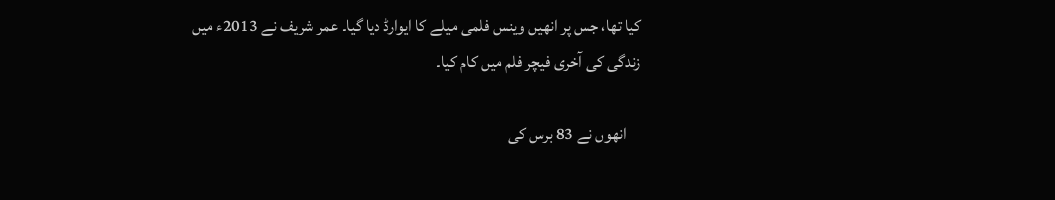کیا تھا، جس پر انھیں وینس فلمی میلے کا ایوارڈ دیا گیا۔ عمر شریف نے 2013ء میں زندگی کی آخری فیچر فلم میں کام کیا۔

    انھوں نے 83 برس کی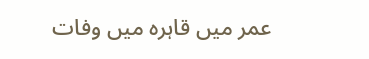عمر میں قاہرہ میں وفات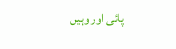پائی اور وہیں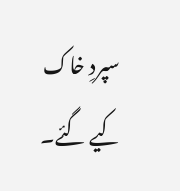سپردِ خاک کیے گئے۔